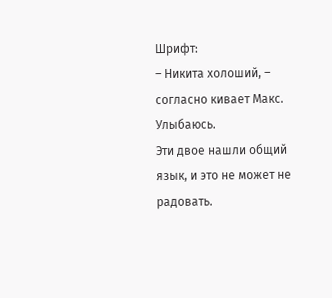Шрифт:
– Никита холоший, – согласно кивает Макс.
Улыбаюсь.
Эти двое нашли общий язык, и это не может не радовать.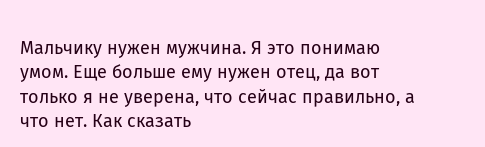Мальчику нужен мужчина. Я это понимаю умом. Еще больше ему нужен отец, да вот только я не уверена, что сейчас правильно, а что нет. Как сказать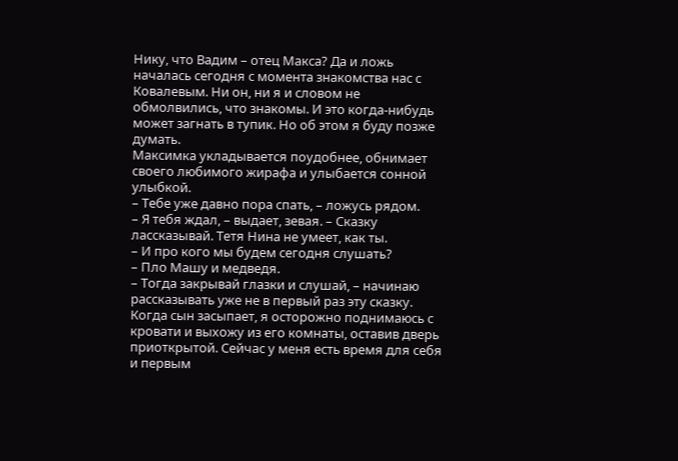Нику, что Вадим – отец Макса? Да и ложь началась сегодня с момента знакомства нас с Ковалевым. Ни он, ни я и словом не обмолвились, что знакомы. И это когда-нибудь может загнать в тупик. Но об этом я буду позже думать.
Максимка укладывается поудобнее, обнимает своего любимого жирафа и улыбается сонной улыбкой.
– Тебе уже давно пора спать, – ложусь рядом.
– Я тебя ждал, – выдает, зевая. – Сказку лассказывай. Тетя Нина не умеет, как ты.
– И про кого мы будем сегодня слушать?
– Пло Машу и медведя.
– Тогда закрывай глазки и слушай, – начинаю рассказывать уже не в первый раз эту сказку.
Когда сын засыпает, я осторожно поднимаюсь с кровати и выхожу из его комнаты, оставив дверь приоткрытой. Сейчас у меня есть время для себя и первым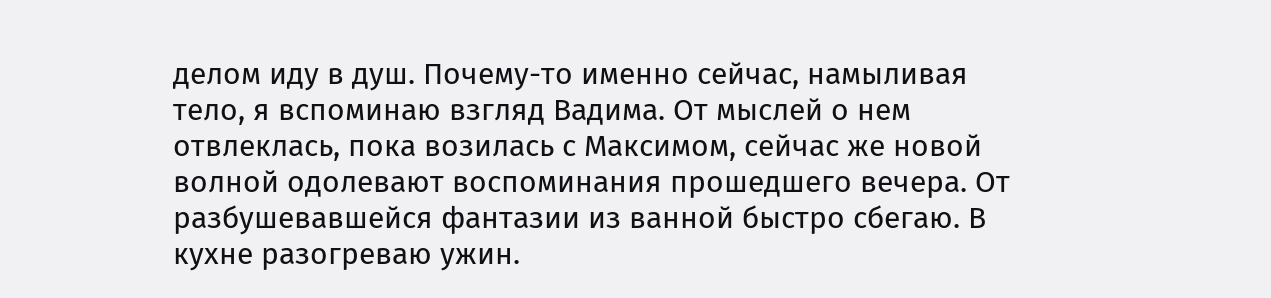делом иду в душ. Почему-то именно сейчас, намыливая тело, я вспоминаю взгляд Вадима. От мыслей о нем отвлеклась, пока возилась с Максимом, сейчас же новой волной одолевают воспоминания прошедшего вечера. От разбушевавшейся фантазии из ванной быстро сбегаю. В кухне разогреваю ужин.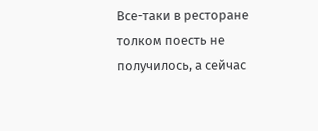Все-таки в ресторане толком поесть не получилось, а сейчас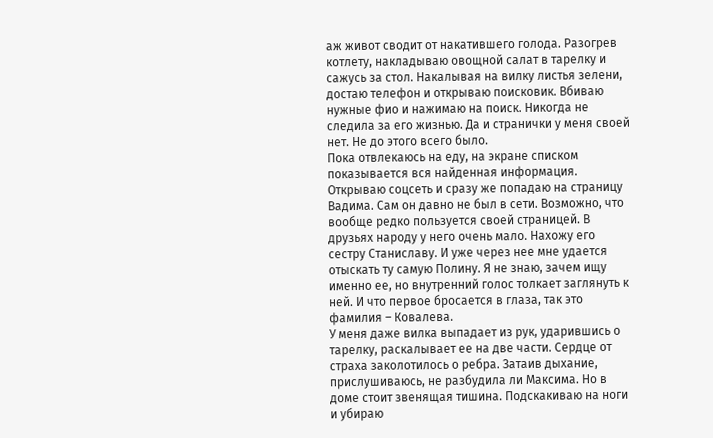аж живот сводит от накатившего голода. Разогрев котлету, накладываю овощной салат в тарелку и сажусь за стол. Накалывая на вилку листья зелени, достаю телефон и открываю поисковик. Вбиваю нужные фио и нажимаю на поиск. Никогда не следила за его жизнью. Да и странички у меня своей нет. Не до этого всего было.
Пока отвлекаюсь на еду, на экране списком показывается вся найденная информация. Открываю соцсеть и сразу же попадаю на страницу Вадима. Сам он давно не был в сети. Возможно, что вообще редко пользуется своей страницей. В друзьях народу у него очень мало. Нахожу его сестру Станиславу. И уже через нее мне удается отыскать ту самую Полину. Я не знаю, зачем ищу именно ее, но внутренний голос толкает заглянуть к ней. И что первое бросается в глаза, так это фамилия – Ковалева.
У меня даже вилка выпадает из рук, ударившись о тарелку, раскалывает ее на две части. Сердце от страха заколотилось о ребра. Затаив дыхание, прислушиваюсь, не разбудила ли Максима. Но в доме стоит звенящая тишина. Подскакиваю на ноги и убираю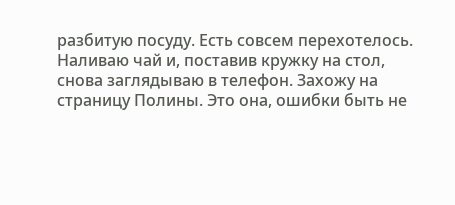разбитую посуду. Есть совсем перехотелось. Наливаю чай и, поставив кружку на стол, снова заглядываю в телефон. Захожу на страницу Полины. Это она, ошибки быть не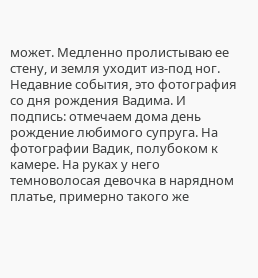может. Медленно пролистываю ее стену, и земля уходит из-под ног. Недавние события, это фотография со дня рождения Вадима. И подпись: отмечаем дома день рождение любимого супруга. На фотографии Вадик, полубоком к камере. На руках у него темноволосая девочка в нарядном платье, примерно такого же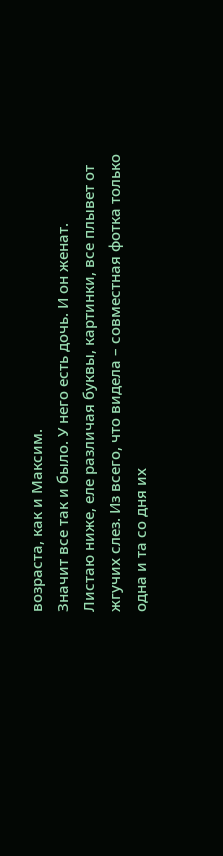возраста, как и Максим.
Значит все так и было. У него есть дочь. И он женат.
Листаю ниже, еле различая буквы, картинки, все плывет от жгучих слез. Из всего, что видела – совместная фотка только одна и та со дня их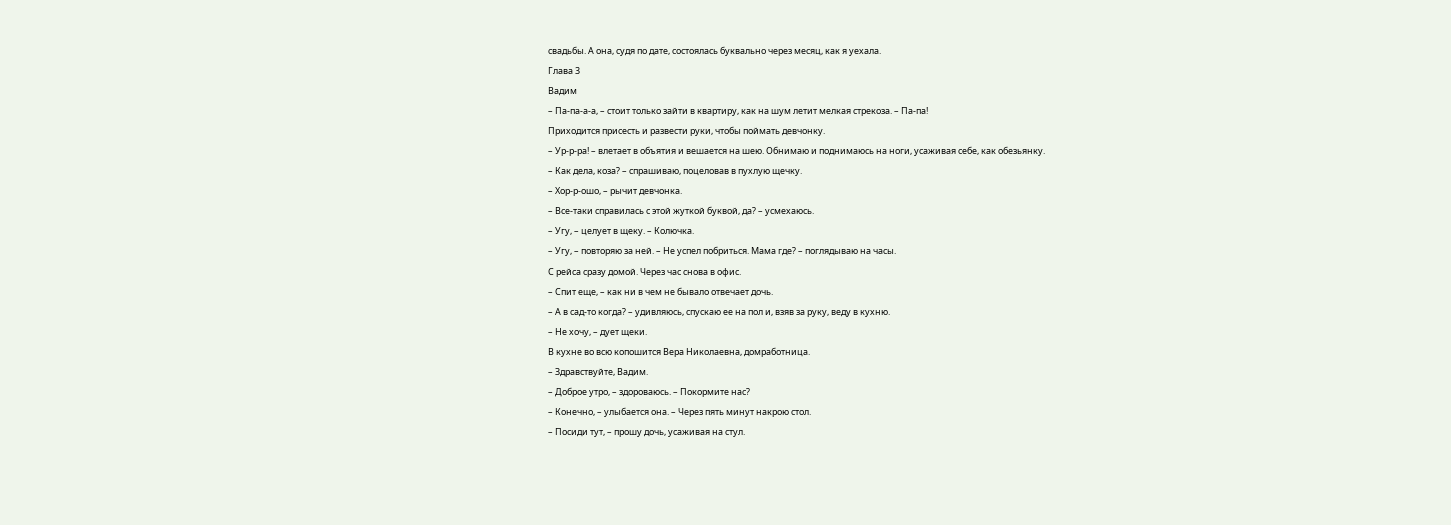свадьбы. А она, судя по дате, состоялась буквально через месяц, как я уехала.
Глава 3
Вадим
– Па-па-а-а, – стоит только зайти в квартиру, как на шум летит мелкая стрекоза. – Па-па!
Приходится присесть и развести руки, чтобы поймать девчонку.
– Ур-р-ра! – влетает в объятия и вешается на шею. Обнимаю и поднимаюсь на ноги, усаживая себе, как обезьянку.
– Как дела, коза? – спрашиваю, поцеловав в пухлую щечку.
– Хор-р-ошо, – рычит девчонка.
– Все-таки справилась с этой жуткой буквой, да? – усмехаюсь.
– Угу, – целует в щеку. – Колючка.
– Угу, – повторяю за ней. – Не успел побриться. Мама где? – поглядываю на часы.
С рейса сразу домой. Через час снова в офис.
– Спит еще, – как ни в чем не бывало отвечает дочь.
– А в сад-то когда? – удивляюсь, спускаю ее на пол и, взяв за руку, веду в кухню.
– Не хочу, – дует щеки.
В кухне во всю копошится Вера Николаевна, домработница.
– Здравствуйте, Вадим.
– Доброе утро, – здороваюсь. – Покормите нас?
– Конечно, – улыбается она. – Через пять минут накрою стол.
– Посиди тут, – прошу дочь, усаживая на стул.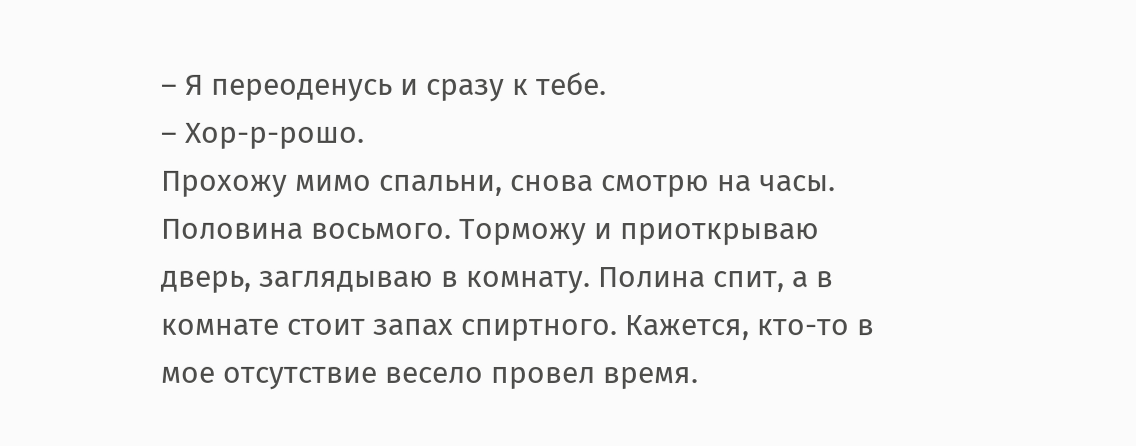– Я переоденусь и сразу к тебе.
– Хор-р-рошо.
Прохожу мимо спальни, снова смотрю на часы. Половина восьмого. Торможу и приоткрываю дверь, заглядываю в комнату. Полина спит, а в комнате стоит запах спиртного. Кажется, кто-то в мое отсутствие весело провел время.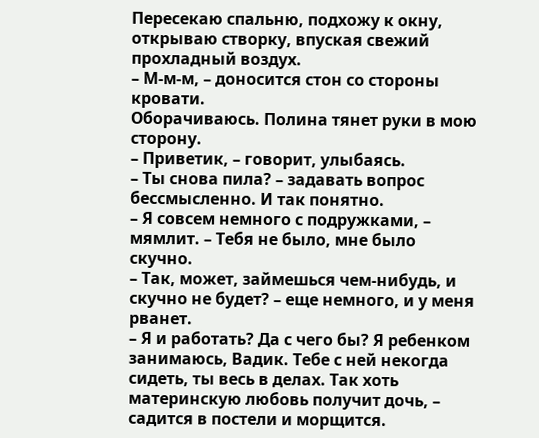Пересекаю спальню, подхожу к окну, открываю створку, впуская свежий прохладный воздух.
– М-м-м, – доносится стон со стороны кровати.
Оборачиваюсь. Полина тянет руки в мою сторону.
– Приветик, – говорит, улыбаясь.
– Ты снова пила? – задавать вопрос бессмысленно. И так понятно.
– Я совсем немного с подружками, – мямлит. – Тебя не было, мне было скучно.
– Так, может, займешься чем-нибудь, и скучно не будет? – еще немного, и у меня рванет.
– Я и работать? Да с чего бы? Я ребенком занимаюсь, Вадик. Тебе с ней некогда сидеть, ты весь в делах. Так хоть материнскую любовь получит дочь, – садится в постели и морщится.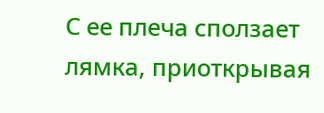С ее плеча сползает лямка, приоткрывая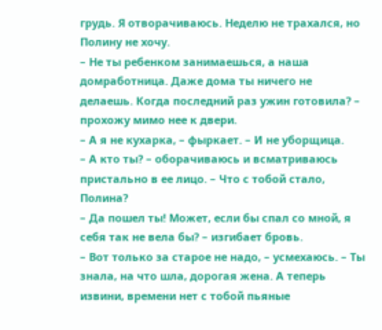грудь. Я отворачиваюсь. Неделю не трахался, но Полину не хочу.
– Не ты ребенком занимаешься, а наша домработница. Даже дома ты ничего не делаешь. Когда последний раз ужин готовила? – прохожу мимо нее к двери.
– А я не кухарка, – фыркает. – И не уборщица.
– А кто ты? – оборачиваюсь и всматриваюсь пристально в ее лицо. – Что с тобой стало, Полина?
– Да пошел ты! Может, если бы спал со мной, я себя так не вела бы? – изгибает бровь.
– Вот только за старое не надо, – усмехаюсь. – Ты знала, на что шла, дорогая жена. А теперь извини, времени нет с тобой пьяные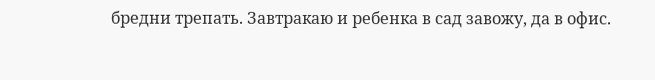бредни трепать. Завтракаю и ребенка в сад завожу, да в офис.